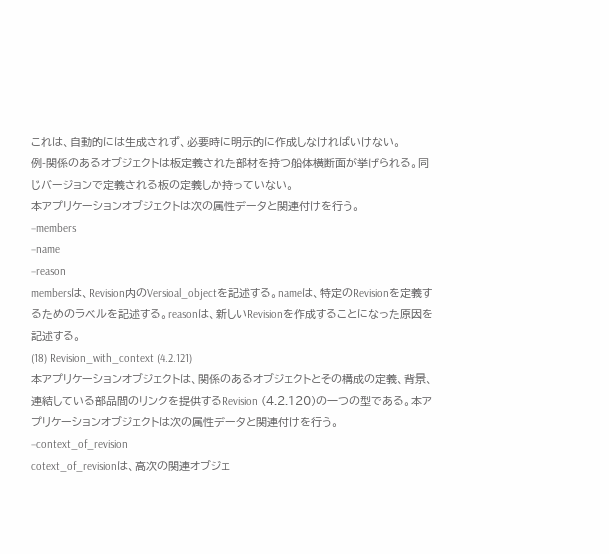これは、自動的には生成されず、必要時に明示的に作成しなければいけない。
例-関係のあるオブジェクトは板定義された部材を持つ船体横断面が挙げられる。同じバージョンで定義される板の定義しか持っていない。
本アプリケーションオブジェクトは次の属性データと関連付けを行う。
−members
−name
−reason
membersは、Revision内のVersioal_objectを記述する。nameは、特定のRevisionを定義するためのラベルを記述する。reasonは、新しいRevisionを作成することになった原因を記述する。
(18) Revision_with_context (4.2.121)
本アプリケーションオブジェクトは、関係のあるオブジェクトとその構成の定義、背景、連結している部品間のリンクを提供するRevision (4.2.120)の一つの型である。本アプリケーションオブジェクトは次の属性データと関連付けを行う。
−context_of_revision
cotext_of_revisionは、高次の関連オブジェ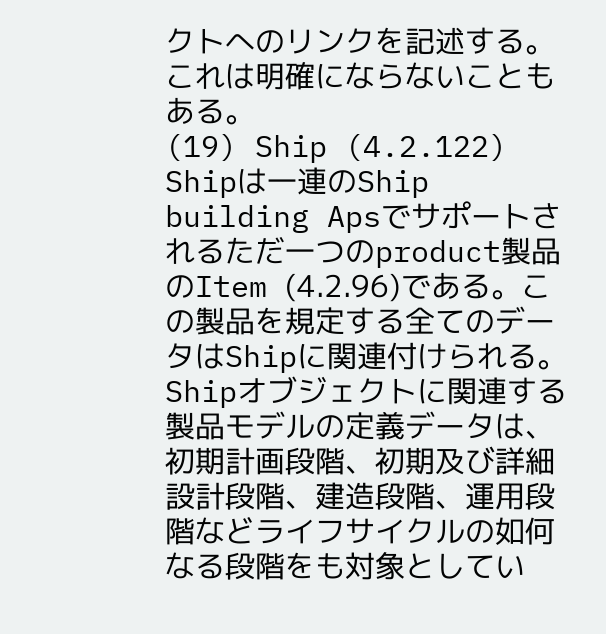クトへのリンクを記述する。これは明確にならないこともある。
(19) Ship (4.2.122)
Shipは一連のShip building Apsでサポートされるただ一つのproduct製品のItem (4.2.96)である。この製品を規定する全てのデータはShipに関連付けられる。Shipオブジェクトに関連する製品モデルの定義データは、初期計画段階、初期及び詳細設計段階、建造段階、運用段階などライフサイクルの如何なる段階をも対象としてい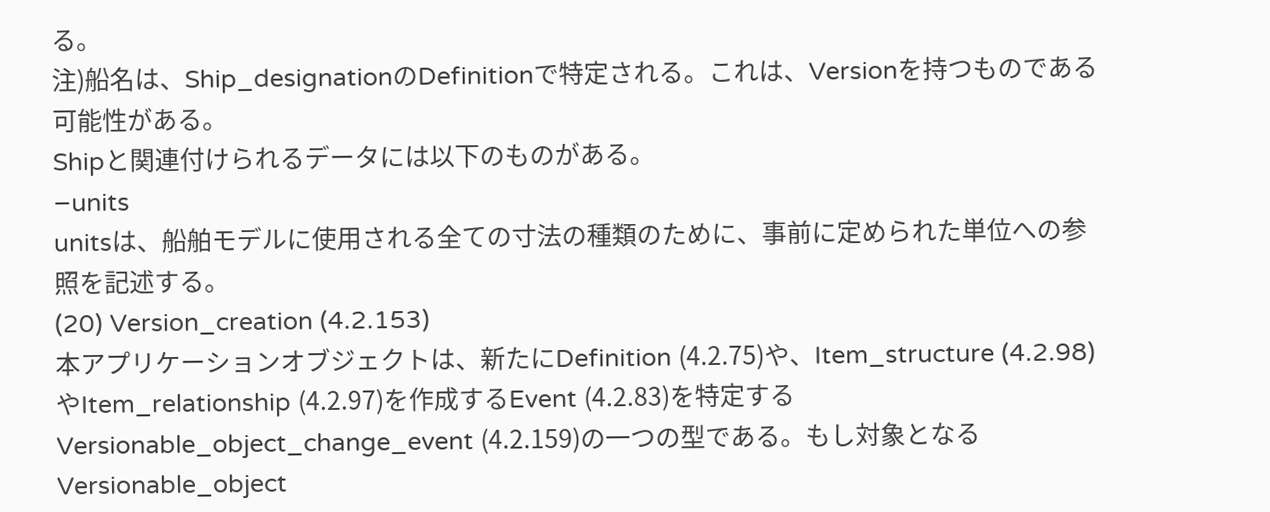る。
注)船名は、Ship_designationのDefinitionで特定される。これは、Versionを持つものである可能性がある。
Shipと関連付けられるデータには以下のものがある。
−units
unitsは、船舶モデルに使用される全ての寸法の種類のために、事前に定められた単位への参照を記述する。
(20) Version_creation (4.2.153)
本アプリケーションオブジェクトは、新たにDefinition (4.2.75)や、Item_structure (4.2.98)やItem_relationship (4.2.97)を作成するEvent (4.2.83)を特定するVersionable_object_change_event (4.2.159)の一つの型である。もし対象となるVersionable_object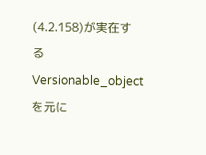(4.2.158)が実在するVersionable_objectを元に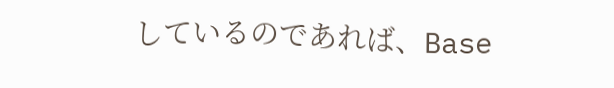しているのであれば、Base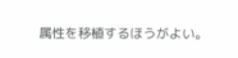属性を移植するほうがよい。